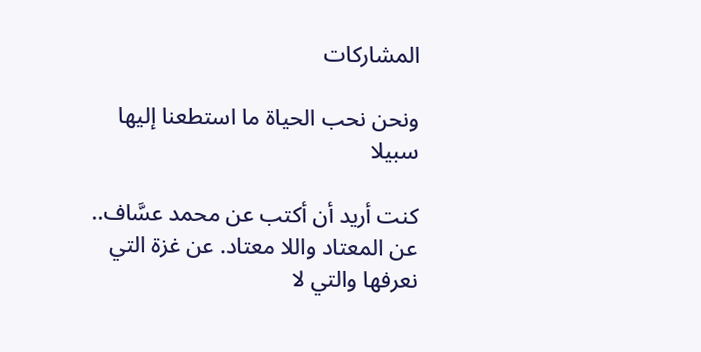المشاركات

ونحن نحب الحياة ما استطعنا إليها سبيلا

كنت أريد أن أكتب عن محمد عسَّاف.. عن المعتاد واللا معتاد. عن غزة التي نعرفها والتي لا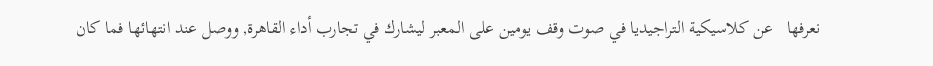نعرفها   عن كلاسيكية التراجيديا في صوت وقف يومين على المعبر ليشارك في تجارب أداء القاهرة, ووصل عند انتهائها فما كان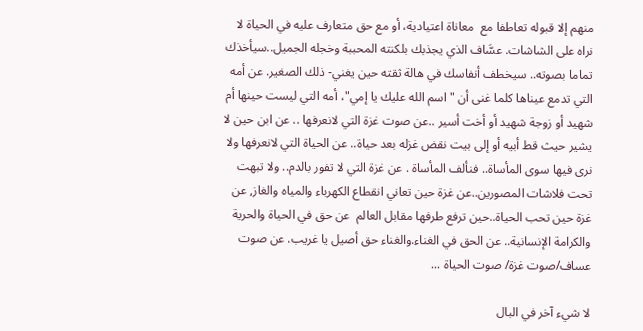منهم إلا قبوله تعاطفا مع  معاناة اعتيادية، أو مع حق متعارف عليه في الحياة لا نراه على الشاشات. عسَّاف الذي يجذبك بلكنته المحببة وخجله الجميل..سيأخذك تماما بصوته.. سيخطف أنفاسك في هالة ثقته حين يغني- ذلك الصغير. عن أمه التي تدمع عيناها كلما غنى أن " اسم الله عليك يا إمي"، أمه التي ليست حينها أم شهيد أو زوجة شهيد أو أخت أسير ..عن صوت غزة التي لانعرفها .. عن ابن حين لا يشير حيث قط أبيه أو إلى بيت نقض غزله بعد حياة.. عن الحياة التي لانعرفها ولا نرى فيها سوى المأساة.. فنألف المأساة . عن غزة التي لا تفور بالدم.. ولا تبهت تحت فلاشات المصورين..عن غزة حين تعاني انقطاع الكهرباء والمياه والغاز, عن غزة حين تحب الحياة..حين ترفع طرفها مقابل العالم  عن حق في الحياة والحرية والكرامة الإنسانية.. عن الحق في الغناء.والغناء حق أصيل يا غريب. عن صوت عساف/صوت غزة/ صوت الحياة ...

لا شيء آخر في البال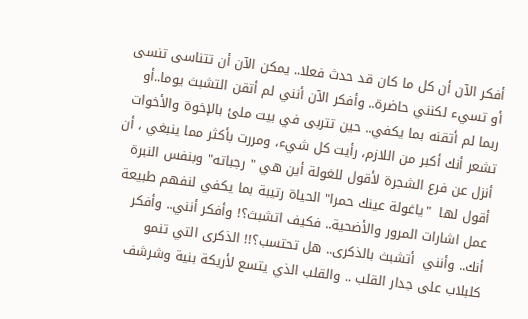أفكر الآن أن كل ما كان قد حدث فعلا.. يمكن الآن أن تتناسى تنسى أو تسيء لكنني حاضرة.. وأفكر الآن أنني لم أتقن التشبث يوما..أو ربما لم أتقنه بما يكفي.. حين تتربى في بيت ملئ بالإخوة والأخوات تشعر أنك أكبر من اللازم، رأيت كل شيء، ومررت بأكثر مما ينبغي ، أن أنزل عن فرع الشجرة لأقول للغولة أين هي " رجباته" وبنفس النبرة أقول لها  "ياغولة عينك حمرا" الحياة رتيبة بما يكفي لنفهم طبيعة عمل اشارات المرور والأضحية.. فكيف اتشبث؟! وأفكر أنني.. وأفكر أنك.. وأنني  أتشبث بالذكرى.. هل تحتسب؟!! الذكرى التي تنمو كلبلاب على جدار القلب .. والقلب الذي يتسع لأريكة بنية وشرشف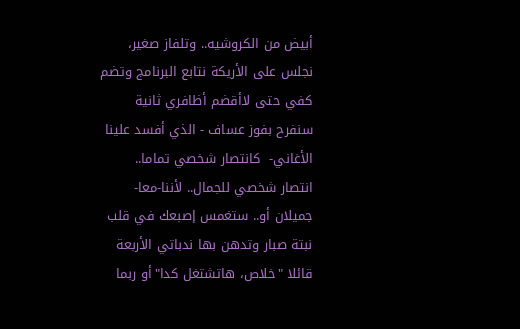أبيض من الكروشيه.. وتلفاز صغير، نجلس على الأريكة نتابع البرنامج وتضم كفي حتى لاأقضم أظافري ثانية سنفرح بفوز عساف - الذي أفسد علينا الأغاني-  كانتصار شخصي تماما.. انتصار شخصي للجمال.. لأننا-معا- جميلان أو.. ستغمس إصبعك في قلب نبتة صبار وتدهن بها ندباتي الأربعة قائلا "خلاص، هاتشتغل كدا"أو ربما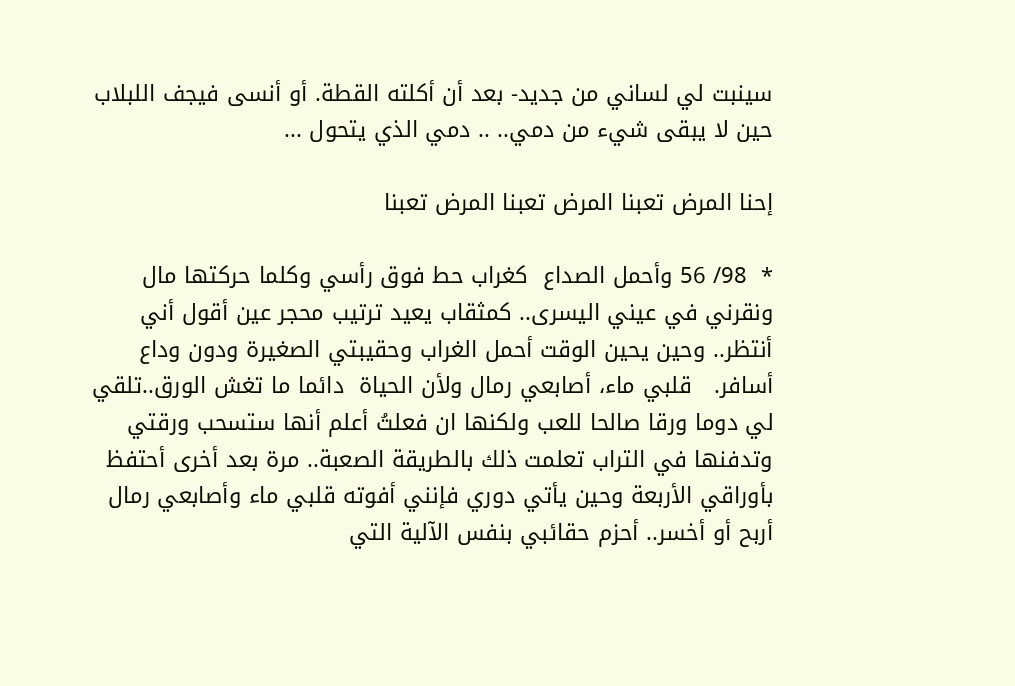سينبت لي لساني من جديد- بعد أن أكلته القطة. أو أنسى فيجف اللبلاب حين لا يبقى شيء من دمي.. .. دمي الذي يتحول ...

إحنا المرض تعبنا المرض تعبنا المرض تعبنا

*  98/ 56 وأحمل الصداع  كغراب حط فوق رأسي وكلما حركتها مال ونقرني في عيني اليسرى.. كمثقاب يعيد ترتيب محجر عين أقول أني أنتظر.. وحين يحين الوقت أحمل الغراب وحقيبتي الصغيرة ودون وداع أسافر.   قلبي ماء، أصابعي رمال ولأن الحياة  دائما ما تغش الورق..تلقي لي دوما ورقا صالحا للعب ولكنها ان فعلتُ أعلم أنها ستسحب ورقتي وتدفنها في التراب تعلمت ذلك بالطريقة الصعبة.. مرة بعد أخرى أحتفظ بأوراقي الأربعة وحين يأتي دوري فإنني أفوته قلبي ماء وأصابعي رمال  أربح أو أخسر.. أحزم حقائبي بنفس الآلية التي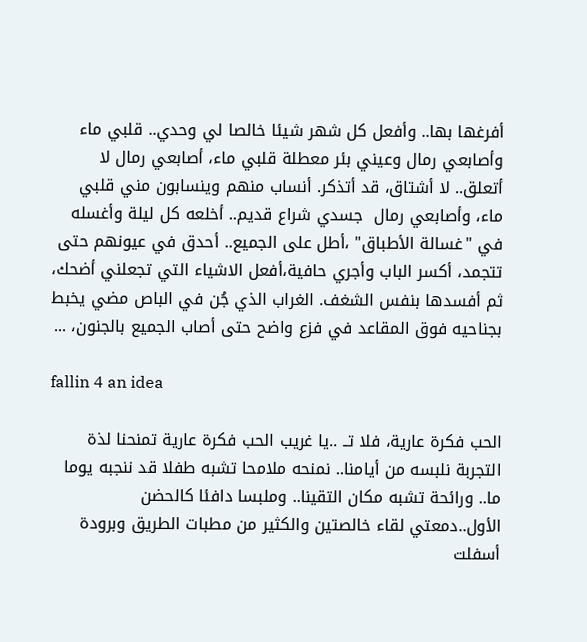أفرغها بها.. وأفعل كل شهر شيئا خالصا لي وحدي.. قلبي ماء وأصابعي رمال وعيني بئر معطلة قلبي ماء، أصابعي رمال لا أتعلق.. لا أشتاق، قد أتذكر. أنساب منهم وينسابون مني قلبي ماء، وأصابعي رمال  جسدي شراع قديم.. أخلعه كل ليلة وأغسله في "غسالة الأطباق" ،أطل على الجميع.. أحدق في عيونهم حتى تتجمد، أكسر الباب وأجري حافية،أفعل الاشياء التي تجعلني أضحك، ثم أفسدها بنفس الشغف. الغراب الذي جُن في الباص مضي يخبط بجناحيه فوق المقاعد في فزع واضح حتى أصاب الجميع بالجنون، ...

fallin 4 an idea

الحب فكرة عارية، فلا تــ ..يا غريب الحب فكرة عارية تمنحنا لذة التجربة نلبسه من أيامنا.. نمنحه ملامحا تشبه طفلا قد ننجبه يوما ما.. ورائحة تشبه مكان التقينا.. وملبسا دافئا كالحضن الأول..دمعتي لقاء خالصتين والكثير من مطبات الطريق وبرودة أسفلت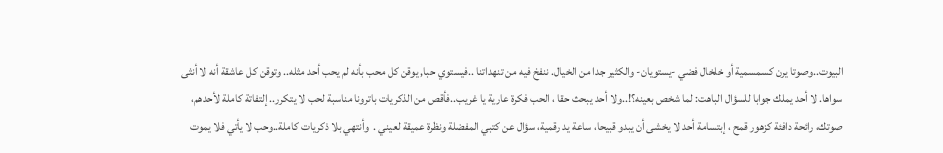البيوت..وصوتا يرن كسمسمية أو خلخال فضي -يستويان- والكثير جدا من الخيال. ننفخ فيه من تنهداتنا ..فيستوي حبا, يوقن كل محب بأنه لم يحب أحد مثله.. وتوقن كل عاشقة أنه لا أنثى سواها. لا أحد يملك جوابا للسؤال الباهت: لما شخص بعينه؟!..ولا أحد يبحث حقا ، الحب فكرة عارية يا غريب..فأقص من الذكريات باترونا مناسبة لحب لا يتكرر.. إلتفاتة كاملة لأحدهم، صوتك، رائحة دافئة كزهور قمح ، إبتسامة أحد لا يخشى أن يبدو قبيحا، ساعة يد رقمية، سؤال عن كتبي المفضلة ونظرة عميقة لعيني .  وأنتهي بلا ذكريات كاملة..وحب لا يأتي فلا يموت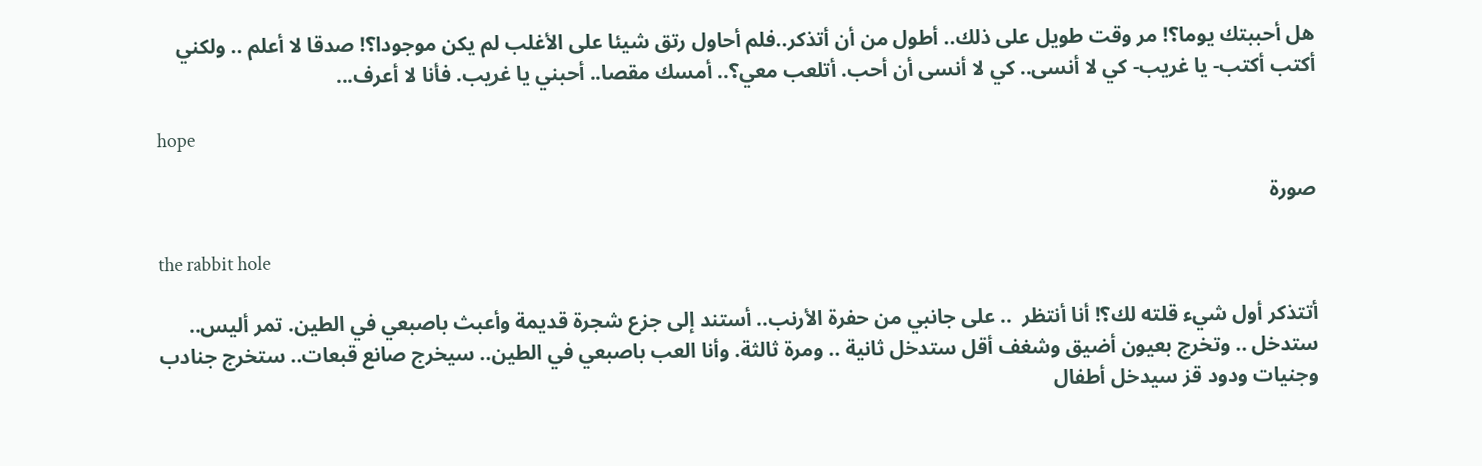هل أحببتك يوما؟! مر وقت طويل على ذلك.. أطول من أن أتذكر..فلم أحاول رتق شيئا على الأغلب لم يكن موجودا؟! صدقا لا أعلم .. ولكني أكتب أكتب- يا غريب- كي لا أنسى.. كي لا أنسى أن أحب. أتلعب معي؟.. أمسك مقصا.. أحبني يا غريب. فأنا لا أعرف...

hope

صورة

the rabbit hole

أتتذكر أول شيء قلته لك؟! أنا أنتظر  .. على جانبي من حفرة الأرنب.. أستند إلى جزع شجرة قديمة وأعبث باصبعي في الطين. تمر أليس.. ستدخل .. وتخرج بعيون أضيق وشغف أقل ستدخل ثانية .. ومرة ثالثة. وأنا العب باصبعي في الطين.. سيخرج صانع قبعات.. ستخرج جنادب وجنيات ودود قز سيدخل أطفال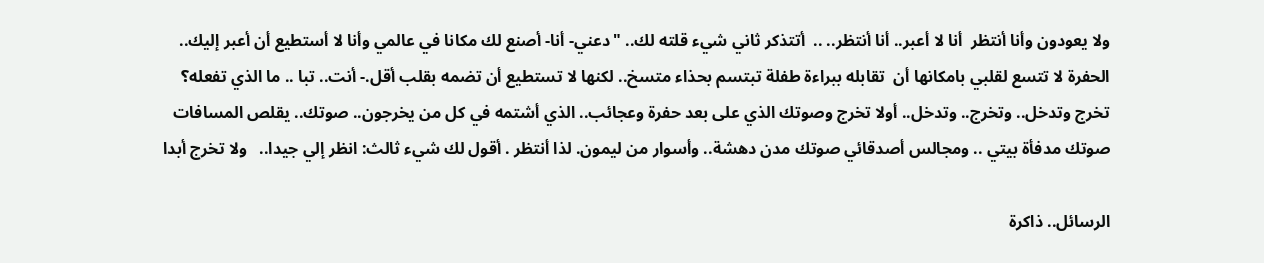ولا يعودون وأنا أنتظر  أنا لا أعبر.. أنا أنتظر.. ..  أتتذكر ثاني شيء قلته لك.. "دعني- أنا- أصنع لك مكانا في عالمي وأنا لا أستطيع أن أعبر إليك.. الحفرة لا تتسع لقلبي بامكانها أن  تقابله ببراءة طفلة تبتسم بحذاء متسخ.. لكنها لا تستطيع أن تضمه بقلب أقل.- أنت.. تبا .. ما الذي تفعله؟ تخرج وتدخل.. وتخرج.. وتدخل.. أولا تخرج وصوتك الذي على بعد حفرة وعجائب.. الذي أشتمه في كل من يخرجون.. صوتك.. يقلص المسافات صوتك مدفأة بيتي .. ومجالس أصدقائي صوتك مدن دهشة.. وأسوار من ليمون. لذا أنتظر . أقول لك شيء ثالث: انظر إلي جيدا..   ولا تخرج أبدا

الرسائل.. ذاكرة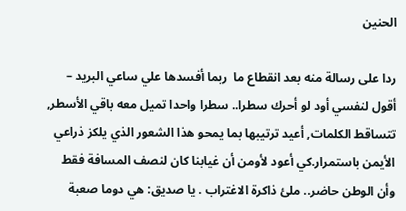الحنين

ردا على رسالة منه بعد انقطاع ما  ربما أفسدها علي ساعي البريد – أقول لنفسي أود لو أحرك سطرا.. سطرا واحدا تميل معه باقي الأسطر, تتساقط الكلمات, أعيد ترتيبها بما يمحو هذا الشعور الذي يلكز ذراعي الأيمن باستمرار.كي أعود لأومن أن غيابنا كان لنصف المسافة فقط وأن الوطن حاضر.. ملئ ذاكرة الاغتراب . يا صديق: هي دوما صعبة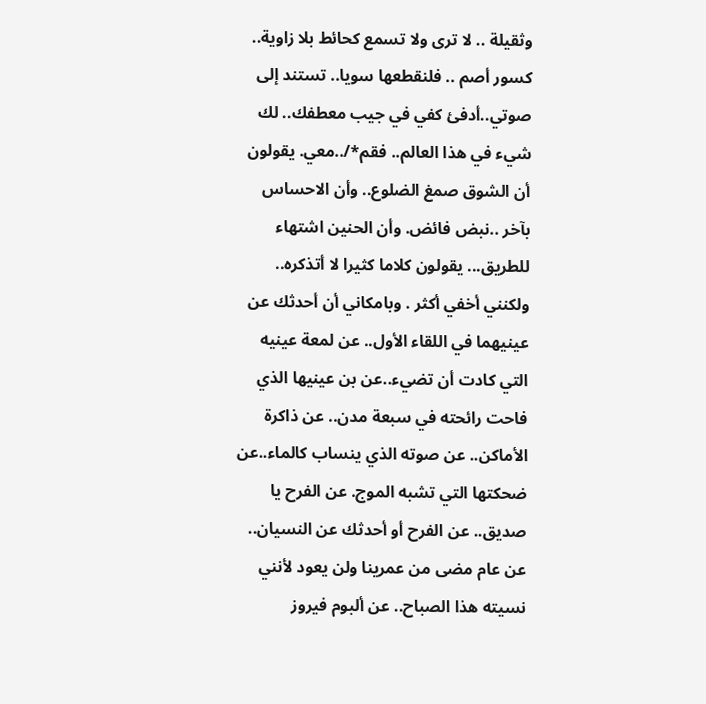وثقيلة .. لا ترى ولا تسمع كحائط بلا زاوية.. كسور أصم .. فلنقطعها سويا.. تستند إلى صوتي..أدفئ كفي في جيب معطفك.. لك شيء في هذا العالم.. فقم*/..معي. يقولون أن الشوق صمغ الضلوع.. وأن الاحساس بآخر ..نبض فائض. وأن الحنين اشتهاء للطريق... يقولون كلاما كثيرا لا أتذكره.. ولكنني أخفي أكثر . وبامكاني أن أحدثك عن عينيهما في اللقاء الأول.. عن لمعة عينيه التي كادت أن تضيء..عن بن عينيها الذي فاحت رائحته في سبعة مدن.. عن ذاكرة الأماكن.. عن صوته الذي ينساب كالماء..عن ضحكتها التي تشبه الموج. عن الفرح يا صديق.. عن الفرح أو أحدثك عن النسيان.. عن عام مضى من عمرينا ولن يعود لأنني نسيته هذا الصباح.. عن ألبوم فيروز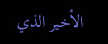الأخير الذي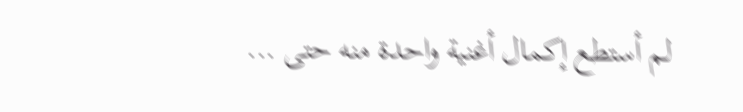لم أستطع إكمال أغنية واحدة منه حتى ...